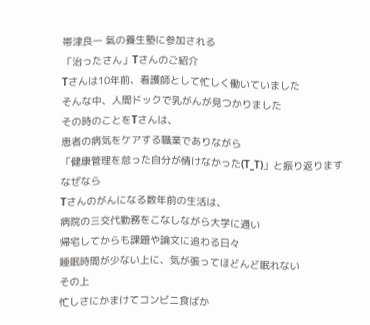帯津良一 氣の養生塾に参加される
「治ったさん」Tさんのご紹介
Tさんは10年前、看護師として忙しく働いていました
そんな中、人間ドックで乳がんが見つかりました
その時のことをTさんは、
患者の病気をケアする職業でありながら
「健康管理を怠った自分が情けなかった(T_T)」と振り返ります
なぜなら
Tさんのがんになる数年前の生活は、
病院の三交代勤務をこなしながら大学に通い
帰宅してからも課題や論文に追わる日々
睡眠時間が少ない上に、気が張ってほどんど眠れない
その上
忙しさにかまけてコンビニ食ばか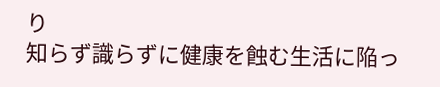り
知らず識らずに健康を蝕む生活に陥っ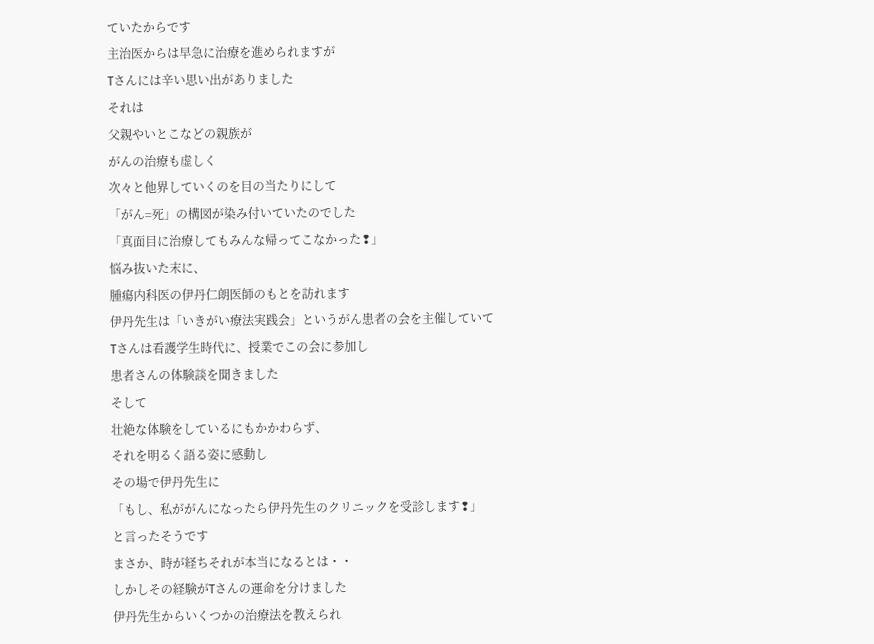ていたからです
主治医からは早急に治療を進められますが
Tさんには辛い思い出がありました
それは
父親やいとこなどの親族が
がんの治療も虚しく
次々と他界していくのを目の当たりにして
「がん=死」の構図が染み付いていたのでした
「真面目に治療してもみんな帰ってこなかった❢」
悩み抜いた末に、
腫瘍内科医の伊丹仁朗医師のもとを訪れます
伊丹先生は「いきがい療法実践会」というがん患者の会を主催していて
Tさんは看護学生時代に、授業でこの会に参加し
患者さんの体験談を聞きました
そして
壮絶な体験をしているにもかかわらず、
それを明るく語る姿に感動し
その場で伊丹先生に
「もし、私ががんになったら伊丹先生のクリニックを受診します❢」
と言ったそうです
まさか、時が経ちそれが本当になるとは・・
しかしその経験がTさんの運命を分けました
伊丹先生からいくつかの治療法を教えられ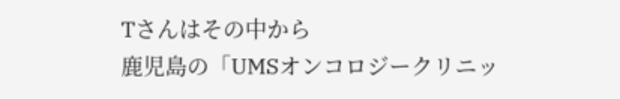Tさんはその中から
鹿児島の「UMSオンコロジークリニッ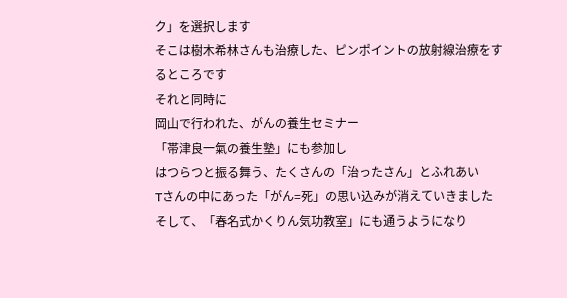ク」を選択します
そこは樹木希林さんも治療した、ピンポイントの放射線治療をするところです
それと同時に
岡山で行われた、がんの養生セミナー
「帯津良一氣の養生塾」にも参加し
はつらつと振る舞う、たくさんの「治ったさん」とふれあい
Tさんの中にあった「がん=死」の思い込みが消えていきました
そして、「春名式かくりん気功教室」にも通うようになり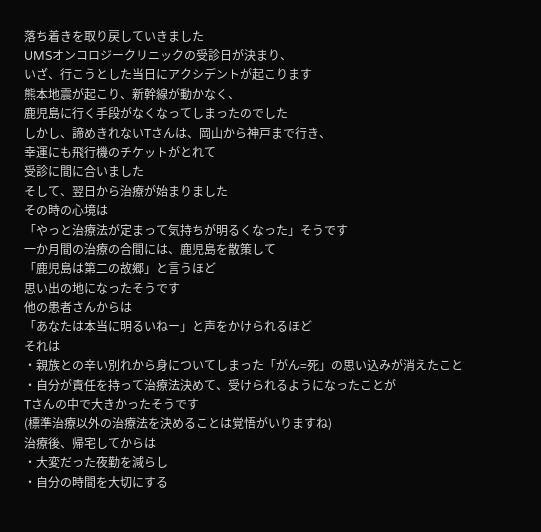落ち着きを取り戻していきました
UMSオンコロジークリニックの受診日が決まり、
いざ、行こうとした当日にアクシデントが起こります
熊本地震が起こり、新幹線が動かなく、
鹿児島に行く手段がなくなってしまったのでした
しかし、諦めきれないTさんは、岡山から神戸まで行き、
幸運にも飛行機のチケットがとれて
受診に間に合いました
そして、翌日から治療が始まりました
その時の心境は
「やっと治療法が定まって気持ちが明るくなった」そうです
一か月間の治療の合間には、鹿児島を散策して
「鹿児島は第二の故郷」と言うほど
思い出の地になったそうです
他の患者さんからは
「あなたは本当に明るいねー」と声をかけられるほど
それは
・親族との辛い別れから身についてしまった「がん=死」の思い込みが消えたこと
・自分が責任を持って治療法決めて、受けられるようになったことが
Tさんの中で大きかったそうです
(標準治療以外の治療法を決めることは覚悟がいりますね)
治療後、帰宅してからは
・大変だった夜勤を減らし
・自分の時間を大切にする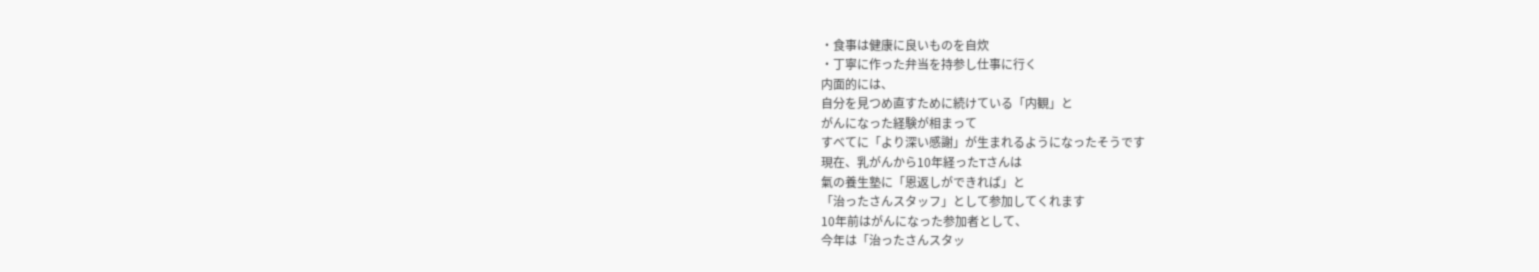・食事は健康に良いものを自炊
・丁寧に作った弁当を持参し仕事に行く
内面的には、
自分を見つめ直すために続けている「内観」と
がんになった経験が相まって
すべてに「より深い感謝」が生まれるようになったそうです
現在、乳がんから10年経ったTさんは
氣の養生塾に「恩返しができれば」と
「治ったさんスタッフ」として参加してくれます
10年前はがんになった参加者として、
今年は「治ったさんスタッ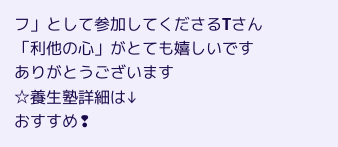フ」として参加してくださるTさん
「利他の心」がとても嬉しいです
ありがとうございます
☆養生塾詳細は↓
おすすめ❢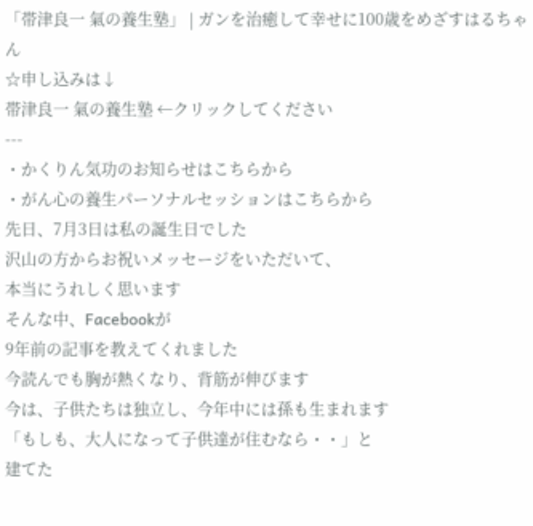「帯津良一 氣の養生塾」 | ガンを治癒して幸せに100歳をめざすはるちゃん
☆申し込みは↓
帯津良一 氣の養生塾 ←クリックしてください
---
・かくりん気功のお知らせはこちらから
・がん心の養生パーソナルセッションはこちらから
先日、7月3日は私の誕生日でした
沢山の方からお祝いメッセージをいただいて、
本当にうれしく思います
そんな中、Facebookが
9年前の記事を教えてくれました
今読んでも胸が熱くなり、背筋が伸びます
今は、子供たちは独立し、今年中には孫も生まれます
「もしも、大人になって子供達が住むなら・・」と
建てた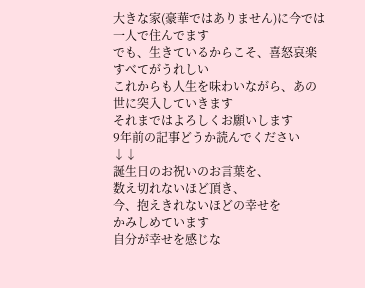大きな家(豪華ではありません)に今では一人で住んでます
でも、生きているからこそ、喜怒哀楽すべてがうれしい
これからも人生を味わいながら、あの世に突入していきます
それまではよろしくお願いします
9年前の記事どうか読んでください
↓↓
誕生日のお祝いのお言葉を、
数え切れないほど頂き、
今、抱えきれないほどの幸せを
かみしめています
自分が幸せを感じな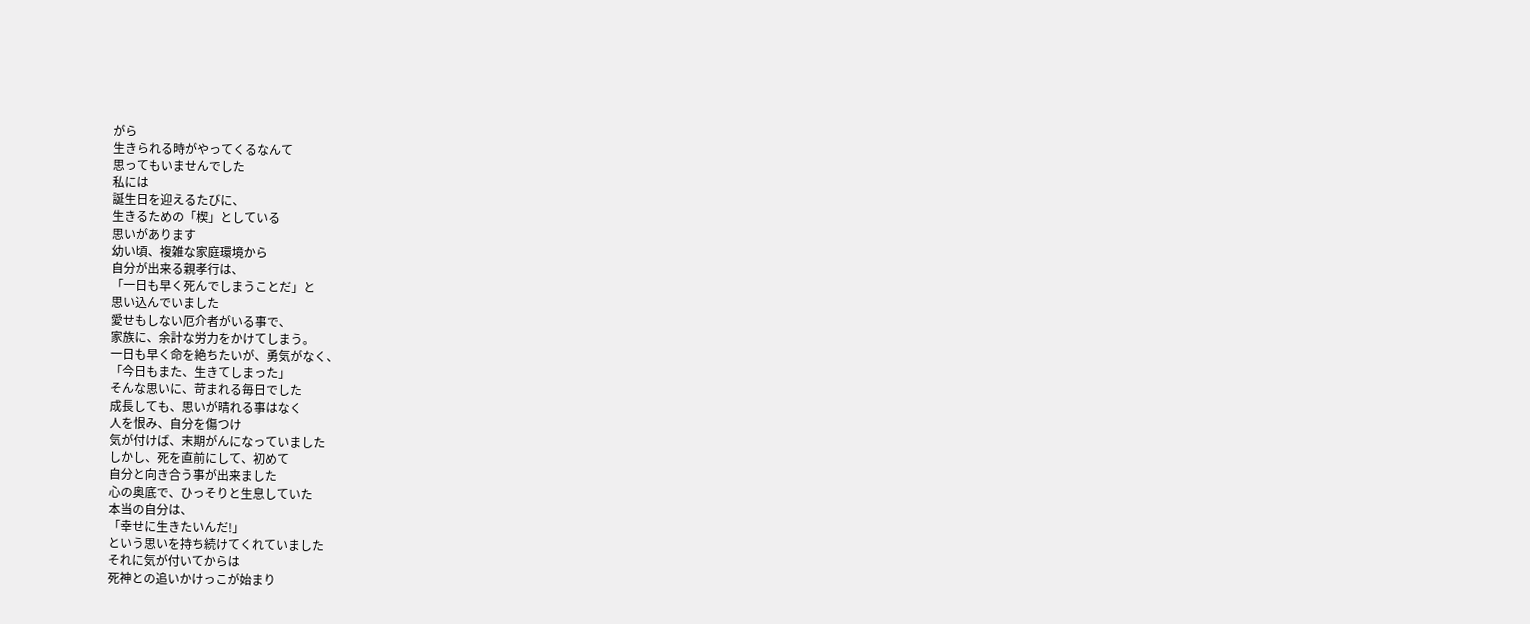がら
生きられる時がやってくるなんて
思ってもいませんでした
私には
誕生日を迎えるたびに、
生きるための「楔」としている
思いがあります
幼い頃、複雑な家庭環境から
自分が出来る親孝行は、
「一日も早く死んでしまうことだ」と
思い込んでいました
愛せもしない厄介者がいる事で、
家族に、余計な労力をかけてしまう。
一日も早く命を絶ちたいが、勇気がなく、
「今日もまた、生きてしまった」
そんな思いに、苛まれる毎日でした
成長しても、思いが晴れる事はなく
人を恨み、自分を傷つけ
気が付けば、末期がんになっていました
しかし、死を直前にして、初めて
自分と向き合う事が出来ました
心の奥底で、ひっそりと生息していた
本当の自分は、
「幸せに生きたいんだ!」
という思いを持ち続けてくれていました
それに気が付いてからは
死神との追いかけっこが始まり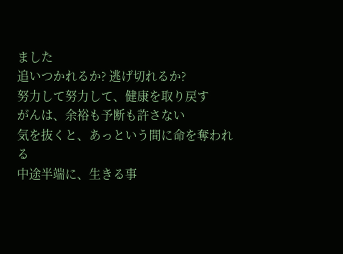ました
追いつかれるか? 逃げ切れるか?
努力して努力して、健康を取り戻す
がんは、余裕も予断も許さない
気を抜くと、あっという間に命を奪われる
中途半端に、生きる事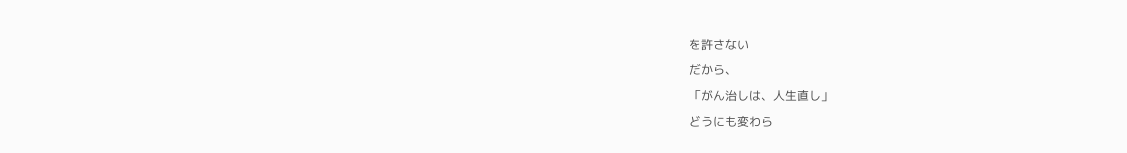を許さない
だから、
「がん治しは、人生直し」
どうにも変わら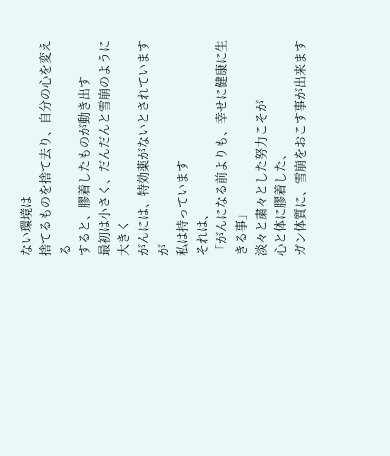ない環境は
捨てるものを捨て去り、自分の心を変える
すると、膠着したものが動き出す
最初は小さく、だんだんと雪崩のように大きく
がんには、特効薬がないとされていますが
私は持っています
それは、
「がんになる前よりも、幸せに健康に生きる事」
淡々と粛々とした努力こそが
心と体に膠着した、
ガン体質に、雪崩をおこす事が出来ます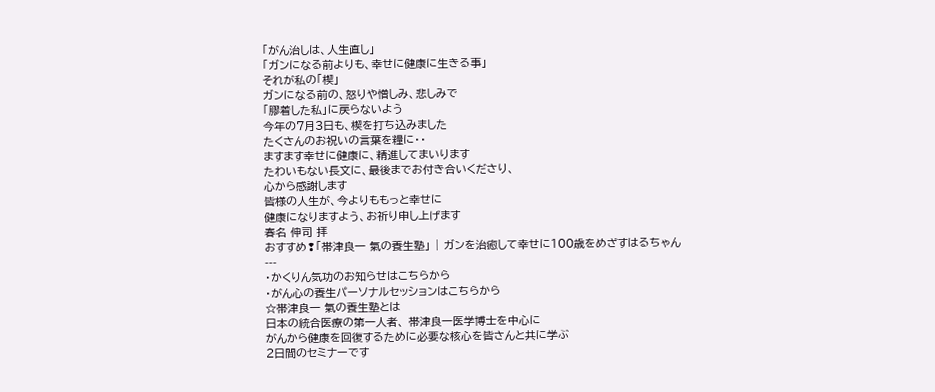「がん治しは、人生直し」
「ガンになる前よりも、幸せに健康に生きる事」
それが私の「楔」
ガンになる前の、怒りや憎しみ、悲しみで
「膠着した私」に戻らないよう
今年の7月3日も、楔を打ち込みました
たくさんのお祝いの言葉を糧に・・
ますます幸せに健康に、精進してまいります
たわいもない長文に、最後までお付き合いくださり、
心から感謝します
皆様の人生が、今よりももっと幸せに
健康になりますよう、お祈り申し上げます
春名 伸司 拝
おすすめ❢「帯津良一 氣の養生塾」 | ガンを治癒して幸せに100歳をめざすはるちゃん
---
・かくりん気功のお知らせはこちらから
・がん心の養生パーソナルセッションはこちらから
☆帯津良一 氣の養生塾とは
日本の統合医療の第一人者、 帯津良一医学博士を中心に
がんから健康を回復するために必要な核心を皆さんと共に学ぶ
2日間のセミナーです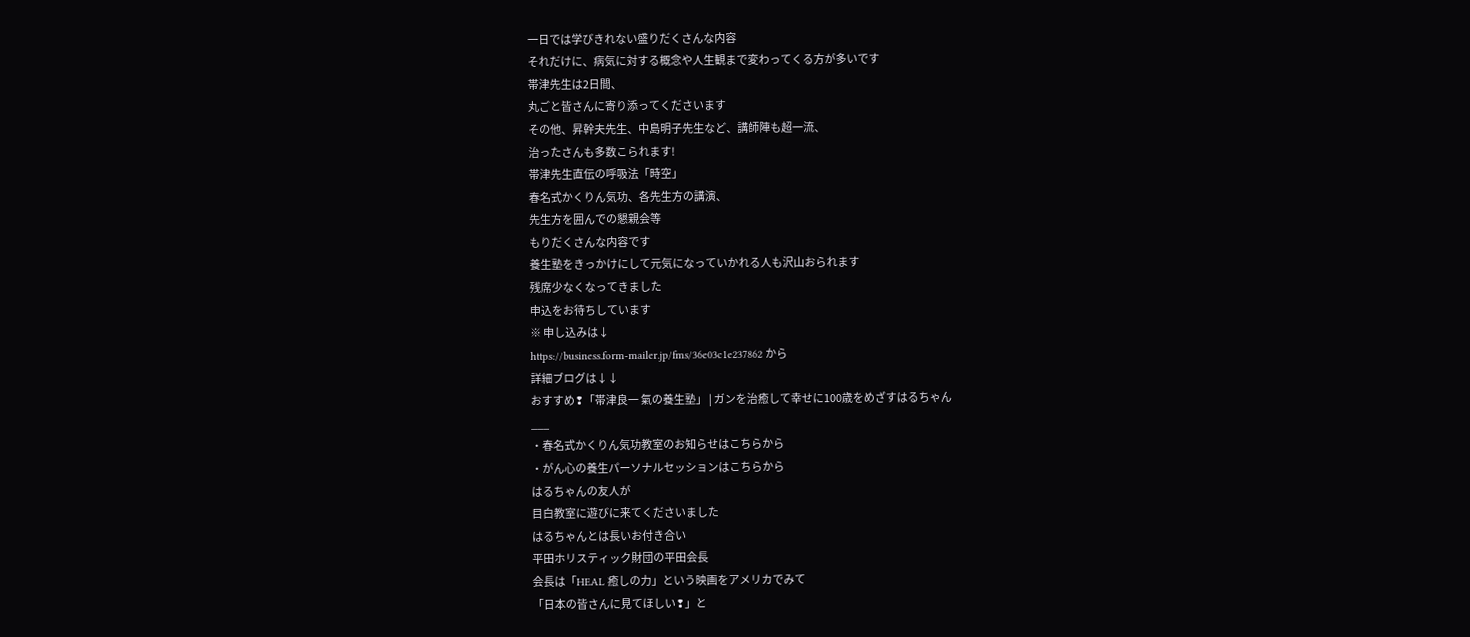一日では学びきれない盛りだくさんな内容
それだけに、病気に対する概念や人生観まで変わってくる方が多いです
帯津先生は2日間、
丸ごと皆さんに寄り添ってくださいます
その他、昇幹夫先生、中島明子先生など、講師陣も超一流、
治ったさんも多数こられます!
帯津先生直伝の呼吸法「時空」
春名式かくりん気功、各先生方の講演、
先生方を囲んでの懇親会等
もりだくさんな内容です
養生塾をきっかけにして元気になっていかれる人も沢山おられます
残席少なくなってきました
申込をお待ちしています
※ 申し込みは↓
https://business.form-mailer.jp/fms/36e03c1e237862 から
詳細ブログは↓↓
おすすめ❢「帯津良一 氣の養生塾」 | ガンを治癒して幸せに100歳をめざすはるちゃん
___
・春名式かくりん気功教室のお知らせはこちらから
・がん心の養生パーソナルセッションはこちらから
はるちゃんの友人が
目白教室に遊びに来てくださいました
はるちゃんとは長いお付き合い
平田ホリスティック財団の平田会長
会長は「HEAL 癒しの力」という映画をアメリカでみて
「日本の皆さんに見てほしい❢」と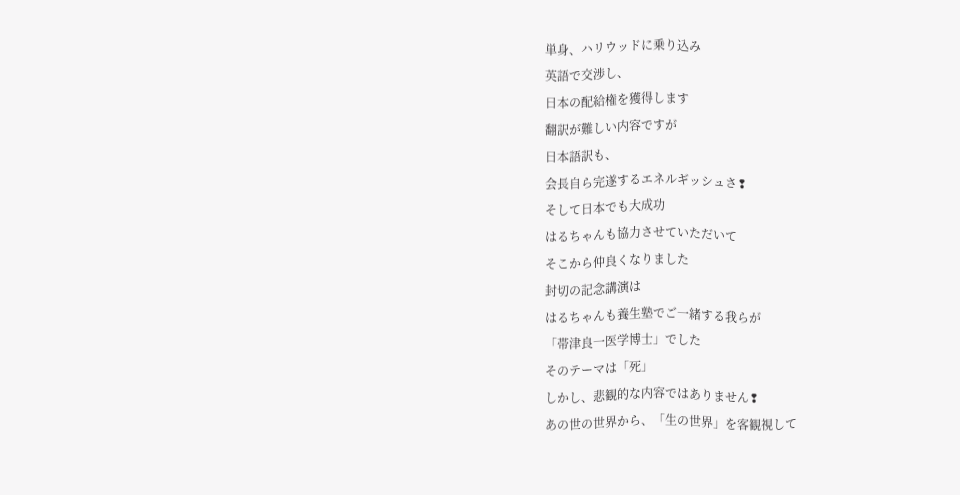単身、ハリウッドに乗り込み
英語で交渉し、
日本の配給権を獲得します
翻訳が難しい内容ですが
日本語訳も、
会長自ら完遂するエネルギッシュさ❢
そして日本でも大成功
はるちゃんも協力させていただいて
そこから仲良くなりました
封切の記念講演は
はるちゃんも養生塾でご一緒する我らが
「帯津良一医学博士」でした
そのテーマは「死」
しかし、悲観的な内容ではありません❢
あの世の世界から、「生の世界」を客観視して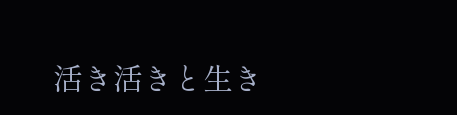活き活きと生き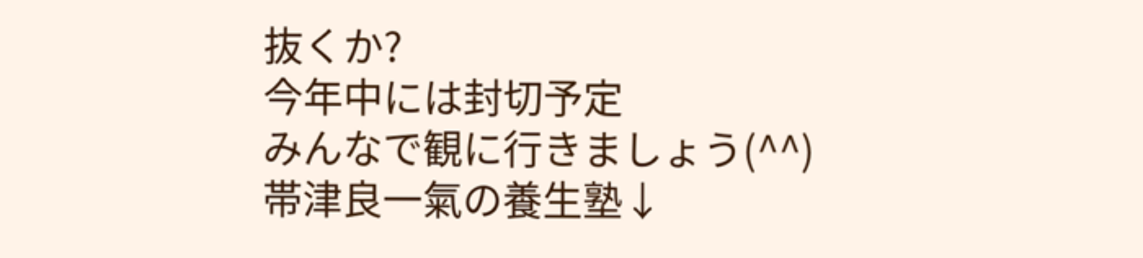抜くか?
今年中には封切予定
みんなで観に行きましょう(^^)
帯津良一氣の養生塾↓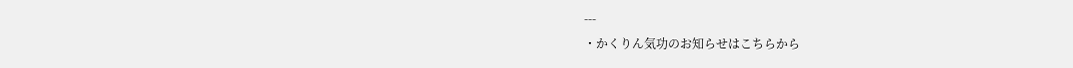---
・かくりん気功のお知らせはこちらから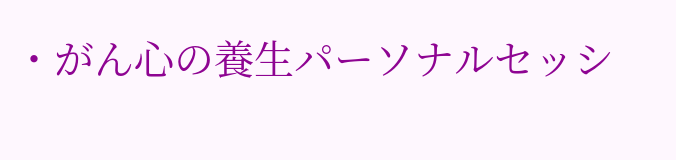・がん心の養生パーソナルセッシ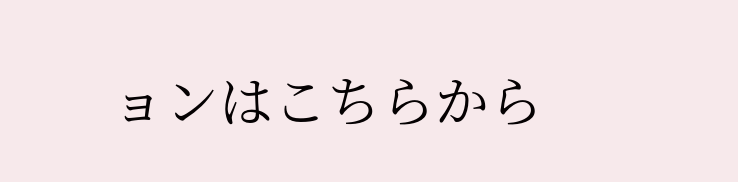ョンはこちらから